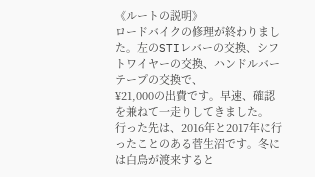《ルートの説明》
ロードバイクの修理が終わりました。左のSTIレバーの交換、シフトワイヤーの交換、ハンドルバーテープの交換で、
¥21,000の出費です。早速、確認を兼ねて一走りしてきました。
行った先は、2016年と2017年に行ったことのある菅生沼です。冬には白鳥が渡来すると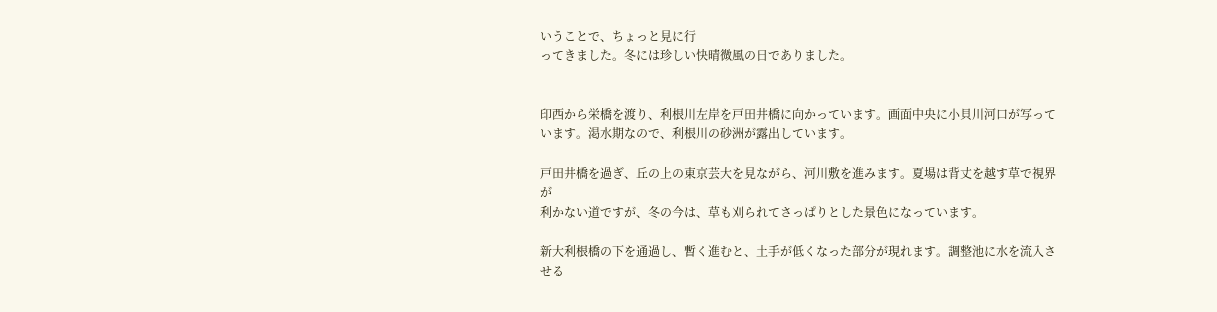いうことで、ちょっと見に行
ってきました。冬には珍しい快晴微風の日でありました。


印西から栄橋を渡り、利根川左岸を戸田井橋に向かっています。画面中央に小貝川河口が写って
います。渇水期なので、利根川の砂洲が露出しています。

戸田井橋を過ぎ、丘の上の東京芸大を見ながら、河川敷を進みます。夏場は背丈を越す草で視界が
利かない道ですが、冬の今は、草も刈られてさっぱりとした景色になっています。

新大利根橋の下を通過し、暫く進むと、土手が低くなった部分が現れます。調整池に水を流入させる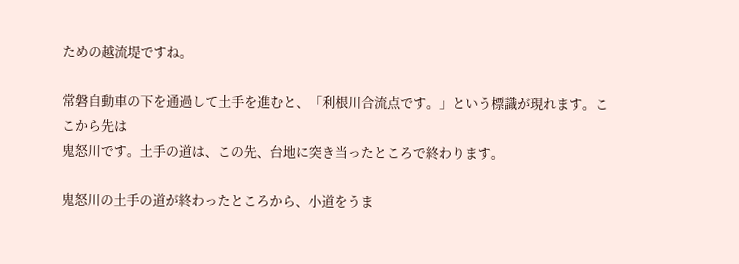ための越流堤ですね。

常磐自動車の下を通過して土手を進むと、「利根川合流点です。」という標識が現れます。ここから先は
鬼怒川です。土手の道は、この先、台地に突き当ったところで終わります。

鬼怒川の土手の道が終わったところから、小道をうま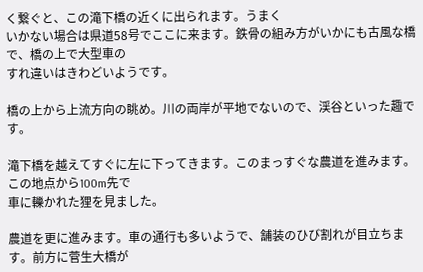く繋ぐと、この滝下橋の近くに出られます。うまく
いかない場合は県道58号でここに来ます。鉄骨の組み方がいかにも古風な橋で、橋の上で大型車の
すれ違いはきわどいようです。

橋の上から上流方向の眺め。川の両岸が平地でないので、渓谷といった趣です。

滝下橋を越えてすぐに左に下ってきます。このまっすぐな農道を進みます。この地点から100m先で
車に轢かれた狸を見ました。

農道を更に進みます。車の通行も多いようで、舗装のひび割れが目立ちます。前方に菅生大橋が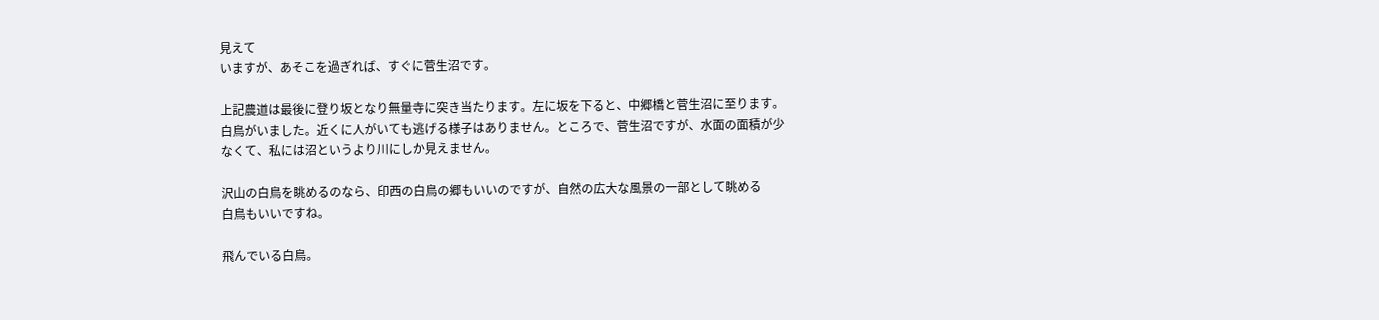見えて
いますが、あそこを過ぎれば、すぐに菅生沼です。

上記農道は最後に登り坂となり無量寺に突き当たります。左に坂を下ると、中郷橋と菅生沼に至ります。
白鳥がいました。近くに人がいても逃げる様子はありません。ところで、菅生沼ですが、水面の面積が少
なくて、私には沼というより川にしか見えません。

沢山の白鳥を眺めるのなら、印西の白鳥の郷もいいのですが、自然の広大な風景の一部として眺める
白鳥もいいですね。

飛んでいる白鳥。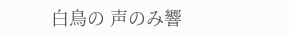白鳥の 声のみ響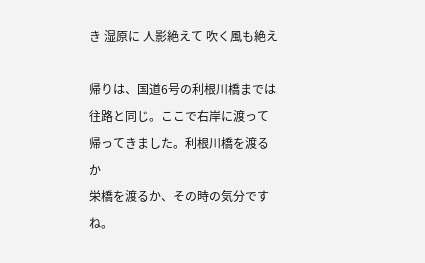き 湿原に 人影絶えて 吹く風も絶え

帰りは、国道6号の利根川橋までは往路と同じ。ここで右岸に渡って帰ってきました。利根川橋を渡るか
栄橋を渡るか、その時の気分ですね。